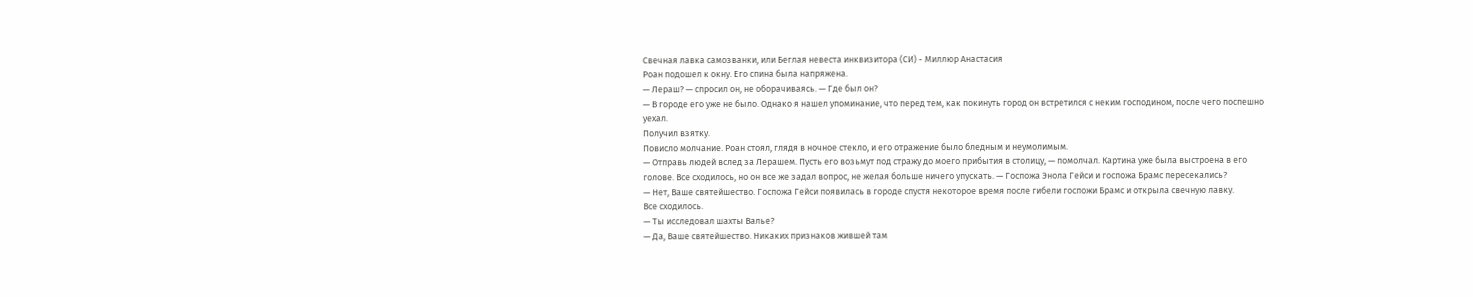Свечная лавка самозванки, или Беглая невеста инквизитора (СИ) - Миллюр Анастасия
Роан подошел к окну. Его спина была напряжена.
— Лераш? — спросил он, не оборачиваясь. — Где был он?
— В городе его уже не было. Однако я нашел упоминание, что перед тем, как покинуть город он встретился с неким господином, после чего поспешно уехал.
Получил взятку.
Повисло молчание. Роан стоял, глядя в ночное стекло, и его отражение было бледным и неумолимым.
— Отправь людей вслед за Лерашем. Пусть его возьмут под стражу до моего прибытия в столицу, — помолчал. Картина уже была выстроена в его голове. Все сходилось, но он все же задал вопрос, не желая больше ничего упускать. — Госпожа Энола Гейси и госпожа Брамс пересекались?
— Нет, Ваше святейшество. Госпожа Гейси появилась в городе спустя некоторое время после гибели госпожи Брамс и открыла свечную лавку.
Все сходилось.
— Ты исследовал шахты Валье?
— Да, Ваше святейшество. Никаких признаков жившей там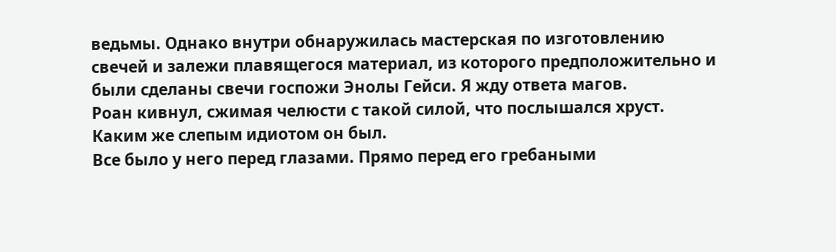ведьмы. Однако внутри обнаружилась мастерская по изготовлению свечей и залежи плавящегося материал, из которого предположительно и были сделаны свечи госпожи Энолы Гейси. Я жду ответа магов.
Роан кивнул, сжимая челюсти с такой силой, что послышался хруст.
Каким же слепым идиотом он был.
Все было у него перед глазами. Прямо перед его гребаными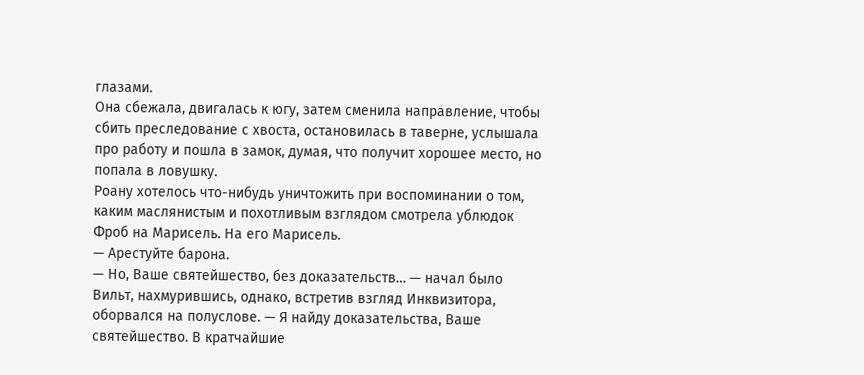глазами.
Она сбежала, двигалась к югу, затем сменила направление, чтобы сбить преследование с хвоста, остановилась в таверне, услышала про работу и пошла в замок, думая, что получит хорошее место, но попала в ловушку.
Роану хотелось что-нибудь уничтожить при воспоминании о том, каким маслянистым и похотливым взглядом смотрела ублюдок Фроб на Марисель. На его Марисель.
— Арестуйте барона.
— Но, Ваше святейшество, без доказательств… — начал было Вильт, нахмурившись, однако, встретив взгляд Инквизитора, оборвался на полуслове. — Я найду доказательства, Ваше святейшество. В кратчайшие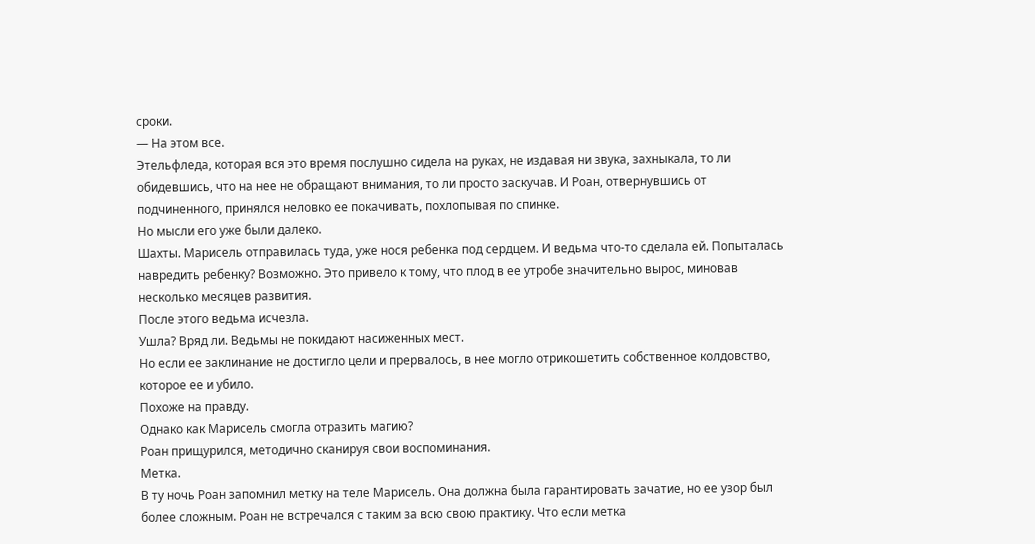сроки.
— На этом все.
Этельфледа, которая вся это время послушно сидела на руках, не издавая ни звука, захныкала, то ли обидевшись, что на нее не обращают внимания, то ли просто заскучав. И Роан, отвернувшись от подчиненного, принялся неловко ее покачивать, похлопывая по спинке.
Но мысли его уже были далеко.
Шахты. Марисель отправилась туда, уже нося ребенка под сердцем. И ведьма что-то сделала ей. Попыталась навредить ребенку? Возможно. Это привело к тому, что плод в ее утробе значительно вырос, миновав несколько месяцев развития.
После этого ведьма исчезла.
Ушла? Вряд ли. Ведьмы не покидают насиженных мест.
Но если ее заклинание не достигло цели и прервалось, в нее могло отрикошетить собственное колдовство, которое ее и убило.
Похоже на правду.
Однако как Марисель смогла отразить магию?
Роан прищурился, методично сканируя свои воспоминания.
Метка.
В ту ночь Роан запомнил метку на теле Марисель. Она должна была гарантировать зачатие, но ее узор был более сложным. Роан не встречался с таким за всю свою практику. Что если метка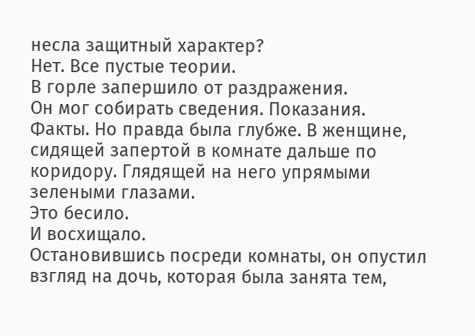несла защитный характер?
Нет. Все пустые теории.
В горле запершило от раздражения.
Он мог собирать сведения. Показания. Факты. Но правда была глубже. В женщине, сидящей запертой в комнате дальше по коридору. Глядящей на него упрямыми зелеными глазами.
Это бесило.
И восхищало.
Остановившись посреди комнаты, он опустил взгляд на дочь, которая была занята тем,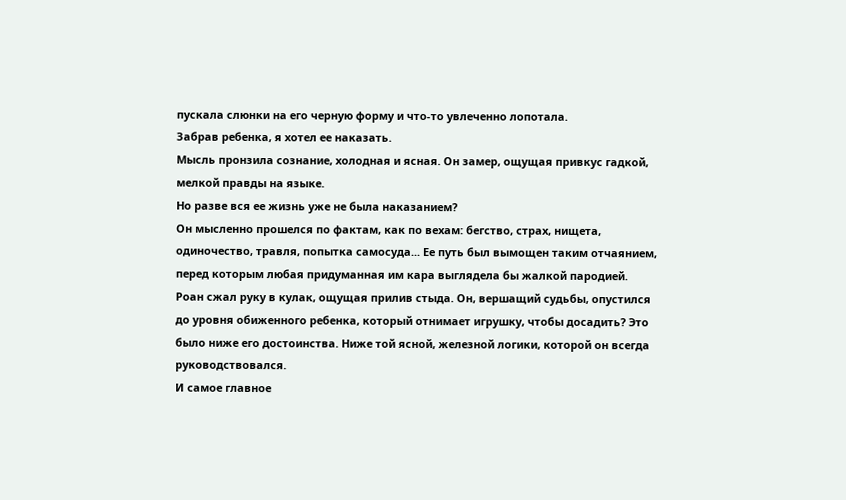пускала слюнки на его черную форму и что-то увлеченно лопотала.
Забрав ребенка, я хотел ее наказать.
Мысль пронзила сознание, холодная и ясная. Он замер, ощущая привкус гадкой, мелкой правды на языке.
Но разве вся ее жизнь уже не была наказанием?
Он мысленно прошелся по фактам, как по вехам: бегство, страх, нищета, одиночество, травля, попытка самосуда... Ее путь был вымощен таким отчаянием, перед которым любая придуманная им кара выглядела бы жалкой пародией.
Роан сжал руку в кулак, ощущая прилив стыда. Он, вершащий судьбы, опустился до уровня обиженного ребенка, который отнимает игрушку, чтобы досадить? Это было ниже его достоинства. Ниже той ясной, железной логики, которой он всегда руководствовался.
И самое главное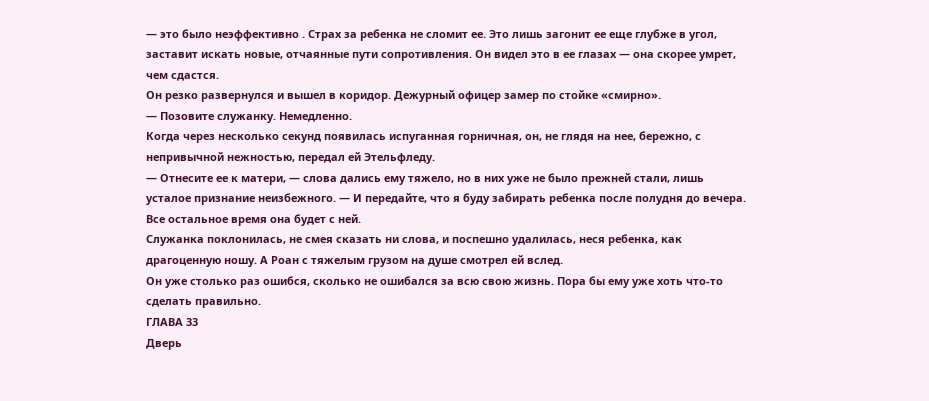— это было неэффективно . Страх за ребенка не сломит ее. Это лишь загонит ее еще глубже в угол, заставит искать новые, отчаянные пути сопротивления. Он видел это в ее глазах — она скорее умрет, чем сдастся.
Он резко развернулся и вышел в коридор. Дежурный офицер замер по стойке «смирно».
— Позовите служанку. Немедленно.
Когда через несколько секунд появилась испуганная горничная, он, не глядя на нее, бережно, с непривычной нежностью, передал ей Этельфледу.
— Отнесите ее к матери, — слова дались ему тяжело, но в них уже не было прежней стали, лишь усталое признание неизбежного. — И передайте, что я буду забирать ребенка после полудня до вечера. Все остальное время она будет с ней.
Служанка поклонилась, не смея сказать ни слова, и поспешно удалилась, неся ребенка, как драгоценную ношу. А Роан с тяжелым грузом на душе смотрел ей вслед.
Он уже столько раз ошибся, сколько не ошибался за всю свою жизнь. Пора бы ему уже хоть что-то сделать правильно.
ГЛАВА 33
Дверь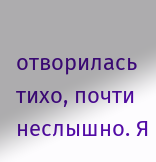отворилась тихо, почти неслышно. Я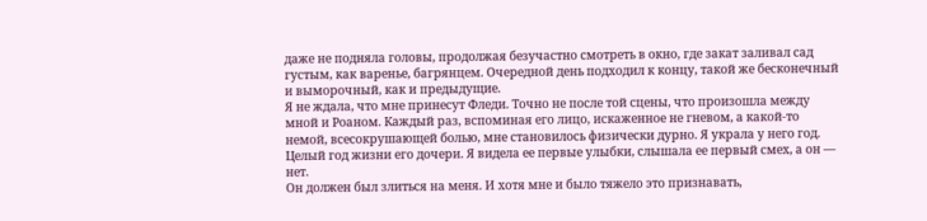даже не подняла головы, продолжая безучастно смотреть в окно, где закат заливал сад густым, как варенье, багрянцем. Очередной день подходил к концу, такой же бесконечный и выморочный, как и предыдущие.
Я не ждала, что мне принесут Фледи. Точно не после той сцены, что произошла между мной и Роаном. Каждый раз, вспоминая его лицо, искаженное не гневом, а какой-то немой, всесокрушающей болью, мне становилось физически дурно. Я украла у него год. Целый год жизни его дочери. Я видела ее первые улыбки, слышала ее первый смех, а он — нет.
Он должен был злиться на меня. И хотя мне и было тяжело это признавать,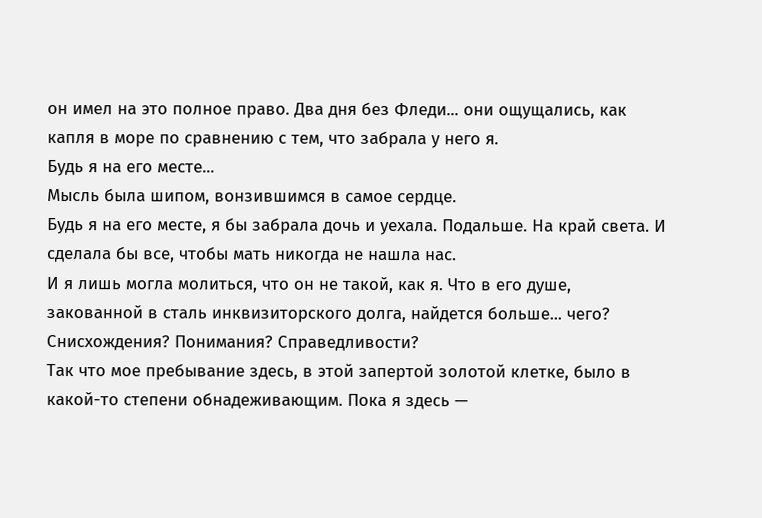он имел на это полное право. Два дня без Фледи... они ощущались, как капля в море по сравнению с тем, что забрала у него я.
Будь я на его месте...
Мысль была шипом, вонзившимся в самое сердце.
Будь я на его месте, я бы забрала дочь и уехала. Подальше. На край света. И сделала бы все, чтобы мать никогда не нашла нас.
И я лишь могла молиться, что он не такой, как я. Что в его душе, закованной в сталь инквизиторского долга, найдется больше... чего? Снисхождения? Понимания? Справедливости?
Так что мое пребывание здесь, в этой запертой золотой клетке, было в какой-то степени обнадеживающим. Пока я здесь —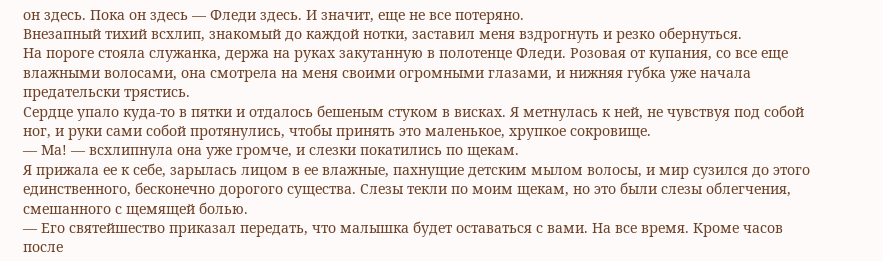он здесь. Пока он здесь — Фледи здесь. И значит, еще не все потеряно.
Внезапный тихий всхлип, знакомый до каждой нотки, заставил меня вздрогнуть и резко обернуться.
На пороге стояла служанка, держа на руках закутанную в полотенце Фледи. Розовая от купания, со все еще влажными волосами, она смотрела на меня своими огромными глазами, и нижняя губка уже начала предательски трястись.
Сердце упало куда-то в пятки и отдалось бешеным стуком в висках. Я метнулась к ней, не чувствуя под собой ног, и руки сами собой протянулись, чтобы принять это маленькое, хрупкое сокровище.
— Ма! — всхлипнула она уже громче, и слезки покатились по щекам.
Я прижала ее к себе, зарылась лицом в ее влажные, пахнущие детским мылом волосы, и мир сузился до этого единственного, бесконечно дорогого существа. Слезы текли по моим щекам, но это были слезы облегчения, смешанного с щемящей болью.
— Его святейшество приказал передать, что малышка будет оставаться с вами. На все время. Кроме часов после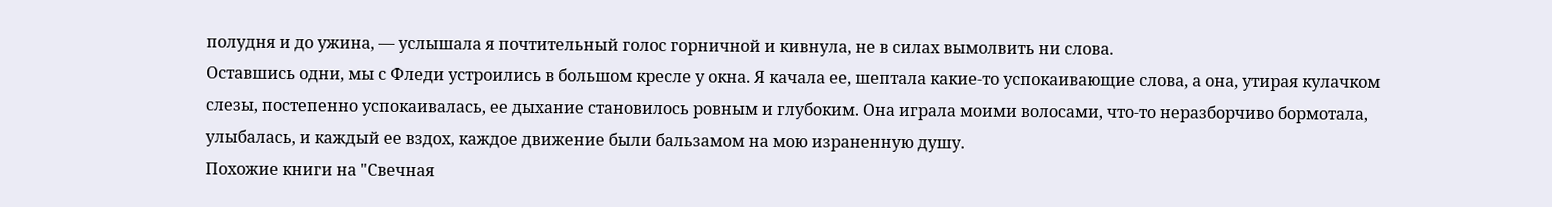полудня и до ужина, — услышала я почтительный голос горничной и кивнула, не в силах вымолвить ни слова.
Оставшись одни, мы с Фледи устроились в большом кресле у окна. Я качала ее, шептала какие-то успокаивающие слова, а она, утирая кулачком слезы, постепенно успокаивалась, ее дыхание становилось ровным и глубоким. Она играла моими волосами, что-то неразборчиво бормотала, улыбалась, и каждый ее вздох, каждое движение были бальзамом на мою израненную душу.
Похожие книги на "Свечная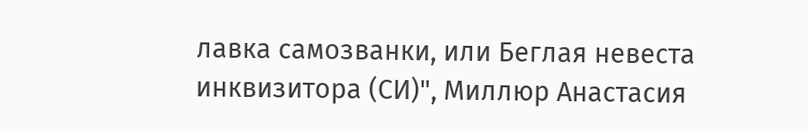лавка самозванки, или Беглая невеста инквизитора (СИ)", Миллюр Анастасия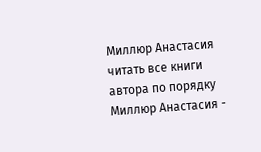Миллюр Анастасия читать все книги автора по порядку
Миллюр Анастасия -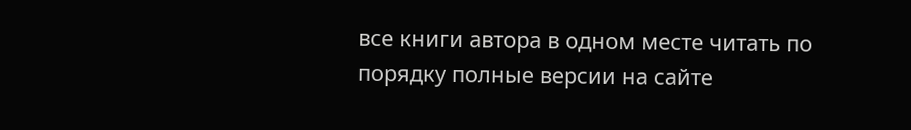все книги автора в одном месте читать по порядку полные версии на сайте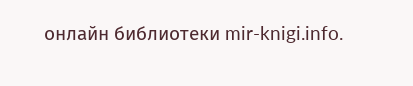онлайн библиотеки mir-knigi.info.